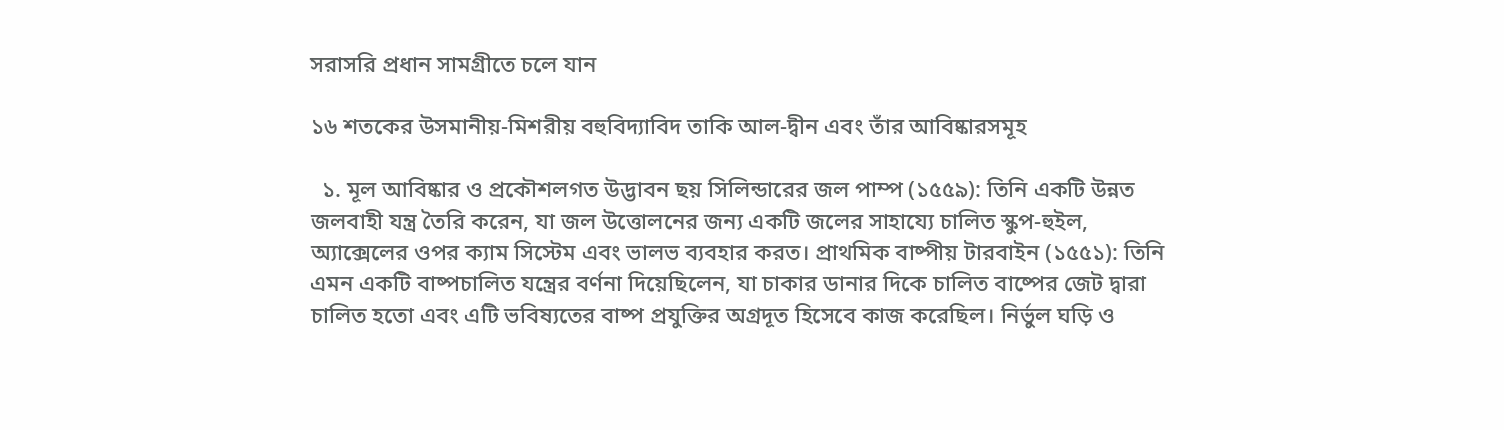সরাসরি প্রধান সামগ্রীতে চলে যান

১৬ শতকের উসমানীয়-মিশরীয় বহুবিদ্যাবিদ তাকি আল-দ্বীন এবং তাঁর আবিষ্কারসমূহ

  ১. মূল আবিষ্কার ও প্রকৌশলগত উদ্ভাবন ছয় সিলিন্ডারের জল পাম্প (১৫৫৯): তিনি একটি উন্নত জলবাহী যন্ত্র তৈরি করেন, যা জল উত্তোলনের জন্য একটি জলের সাহায্যে চালিত স্কুপ-হুইল, অ্যাক্সেলের ওপর ক্যাম সিস্টেম এবং ভালভ ব্যবহার করত। প্রাথমিক বাষ্পীয় টারবাইন (১৫৫১): তিনি এমন একটি বাষ্পচালিত যন্ত্রের বর্ণনা দিয়েছিলেন, যা চাকার ডানার দিকে চালিত বাষ্পের জেট দ্বারা চালিত হতো এবং এটি ভবিষ্যতের বাষ্প প্রযুক্তির অগ্রদূত হিসেবে কাজ করেছিল। নির্ভুল ঘড়ি ও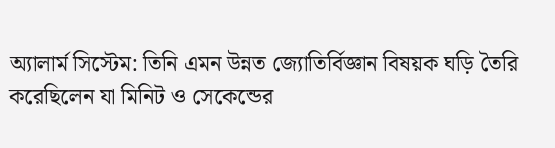অ্যালার্ম সিস্টেম: তিনি এমন উন্নত জ্যোতির্বিজ্ঞান বিষয়ক ঘড়ি তৈরি করেছিলেন যা মিনিট ও সেকেন্ডের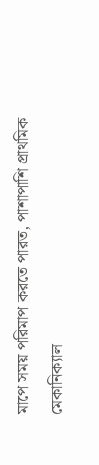মাপে সময় পরিমাপ করতে পারত, পাশাপাশি প্রাথমিক মেকানিক্যাল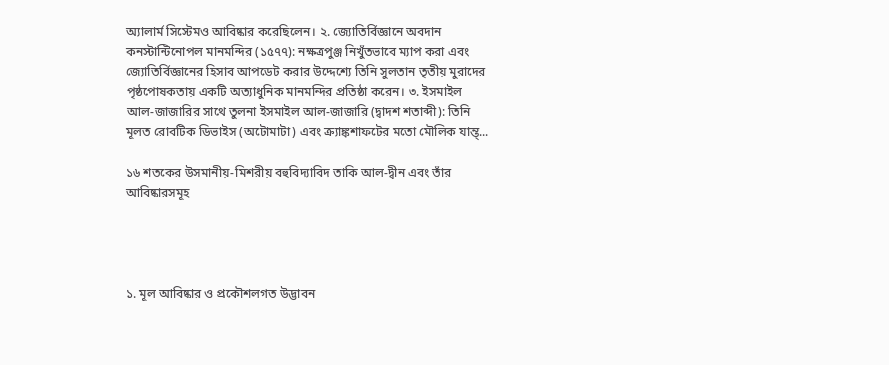অ্যালার্ম সিস্টেমও আবিষ্কার করেছিলেন। ২. জ্যোতির্বিজ্ঞানে অবদান কনস্টান্টিনোপল মানমন্দির (১৫৭৭): নক্ষত্রপুঞ্জ নিখুঁতভাবে ম্যাপ করা এবং জ্যোতির্বিজ্ঞানের হিসাব আপডেট করার উদ্দেশ্যে তিনি সুলতান তৃতীয় মুরাদের পৃষ্ঠপোষকতায় একটি অত্যাধুনিক মানমন্দির প্রতিষ্ঠা করেন। ৩. ইসমাইল আল-জাজারির সাথে তুলনা ইসমাইল আল-জাজারি (দ্বাদশ শতাব্দী): তিনি মূলত রোবটিক ডিভাইস (অটোমাটা) এবং ক্র্যাঙ্কশাফটের মতো মৌলিক যান্ত্...

১৬ শতকের উসমানীয়-মিশরীয় বহুবিদ্যাবিদ তাকি আল-দ্বীন এবং তাঁর আবিষ্কারসমূহ




১. মূল আবিষ্কার ও প্রকৌশলগত উদ্ভাবন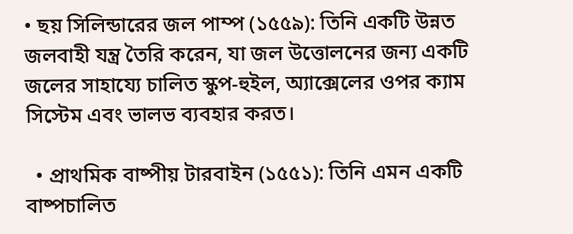• ছয় সিলিন্ডারের জল পাম্প (১৫৫৯): তিনি একটি উন্নত জলবাহী যন্ত্র তৈরি করেন, যা জল উত্তোলনের জন্য একটি জলের সাহায্যে চালিত স্কুপ-হুইল, অ্যাক্সেলের ওপর ক্যাম সিস্টেম এবং ভালভ ব্যবহার করত।

  • প্রাথমিক বাষ্পীয় টারবাইন (১৫৫১): তিনি এমন একটি বাষ্পচালিত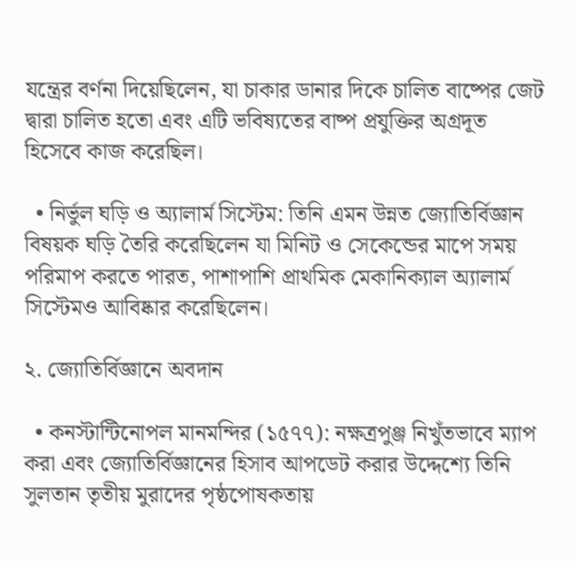যন্ত্রের বর্ণনা দিয়েছিলেন, যা চাকার ডানার দিকে চালিত বাষ্পের জেট দ্বারা চালিত হতো এবং এটি ভবিষ্যতের বাষ্প প্রযুক্তির অগ্রদূত হিসেবে কাজ করেছিল।

  • নির্ভুল ঘড়ি ও অ্যালার্ম সিস্টেম: তিনি এমন উন্নত জ্যোতির্বিজ্ঞান বিষয়ক ঘড়ি তৈরি করেছিলেন যা মিনিট ও সেকেন্ডের মাপে সময় পরিমাপ করতে পারত, পাশাপাশি প্রাথমিক মেকানিক্যাল অ্যালার্ম সিস্টেমও আবিষ্কার করেছিলেন।

২. জ্যোতির্বিজ্ঞানে অবদান

  • কনস্টান্টিনোপল মানমন্দির (১৫৭৭): নক্ষত্রপুঞ্জ নিখুঁতভাবে ম্যাপ করা এবং জ্যোতির্বিজ্ঞানের হিসাব আপডেট করার উদ্দেশ্যে তিনি সুলতান তৃতীয় মুরাদের পৃষ্ঠপোষকতায়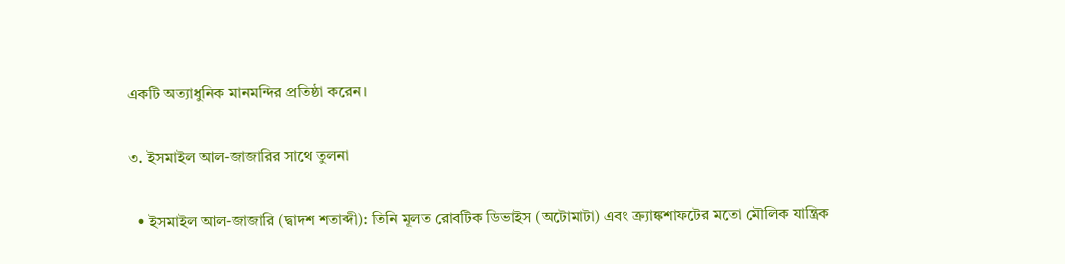একটি অত্যাধুনিক মানমন্দির প্রতিষ্ঠা করেন।

৩. ইসমাইল আল-জাজারির সাথে তুলনা

  • ইসমাইল আল-জাজারি (দ্বাদশ শতাব্দী): তিনি মূলত রোবটিক ডিভাইস (অটোমাটা) এবং ক্র্যাঙ্কশাফটের মতো মৌলিক যান্ত্রিক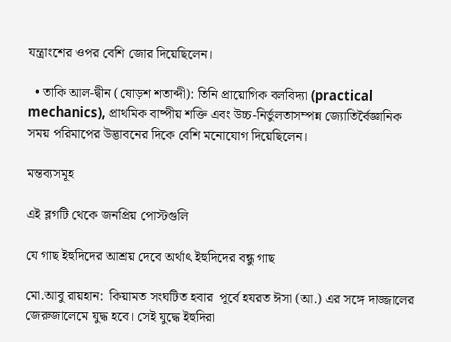যন্ত্রাংশের ওপর বেশি জোর দিয়েছিলেন।

  • তাকি আল-দ্বীন (ষোড়শ শতাব্দী): তিনি প্রায়োগিক বলবিদ্যা (practical mechanics), প্রাথমিক বাষ্পীয় শক্তি এবং উচ্চ-নির্ভুলতাসম্পন্ন জ্যোতির্বৈজ্ঞানিক সময় পরিমাপের উদ্ভাবনের দিকে বেশি মনোযোগ দিয়েছিলেন।

মন্তব্যসমূহ

এই ব্লগটি থেকে জনপ্রিয় পোস্টগুলি

যে গাছ ইহুদিদের আশ্রয় দেবে অর্থাৎ ইহুদিদের বন্ধু গাছ

মো.আবু রায়হান:  কিয়ামত সংঘটিত হবার  পূর্বে হযরত ঈসা (আ.) এর সঙ্গে দাজ্জালের জেরুজালেমে যুদ্ধ হবে। সেই যুদ্ধে ইহুদিরা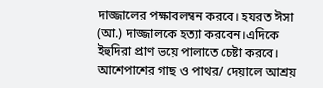দাজ্জালের পক্ষাবলম্বন করবে। হযরত ঈসা (আ.) দাজ্জালকে হত্যা করবেন।এদিকে  ইহুদিরা প্রাণ ভয়ে পালাতে চেষ্টা করবে।  আশেপাশের গাছ ও পাথর/ দেয়ালে আশ্রয়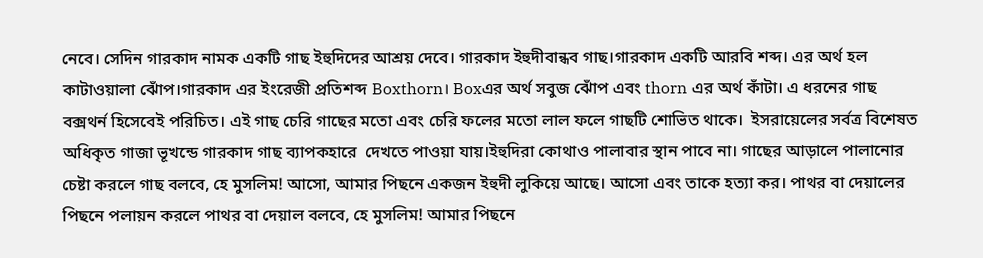নেবে। সেদিন গারকাদ নামক একটি গাছ ইহুদিদের আশ্রয় দেবে। গারকাদ ইহুদীবান্ধব গাছ।গারকাদ একটি আরবি শব্দ। এর অর্থ হল কাটাওয়ালা ঝোঁপ।গারকাদ এর ইংরেজী প্রতিশব্দ Boxthorn। Boxএর অর্থ সবুজ ঝোঁপ এবং thorn এর অর্থ কাঁটা। এ ধরনের গাছ বক্সথর্ন হিসেবেই পরিচিত। এই গাছ চেরি গাছের মতো এবং চেরি ফলের মতো লাল ফলে গাছটি শোভিত থাকে।  ইসরায়েলের সর্বত্র বিশেষত অধিকৃত গাজা ভূখন্ডে গারকাদ গাছ ব্যাপকহারে  দেখতে পাওয়া যায়।ইহুদিরা কোথাও পালাবার স্থান পাবে না। গাছের আড়ালে পালানোর চেষ্টা করলে গাছ বলবে, হে মুসলিম! আসো, আমার পিছনে একজন ইহুদী লুকিয়ে আছে। আসো এবং তাকে হত্যা কর। পাথর বা দেয়ালের পিছনে পলায়ন করলে পাথর বা দেয়াল বলবে, হে মুসলিম! আমার পিছনে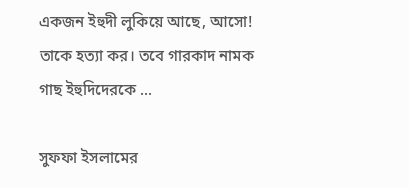একজন ইহুদী লুকিয়ে আছে, আসো! তাকে হত্যা কর। তবে গারকাদ নামক গাছ ইহুদিদেরকে ...

সুফফা ইসলামের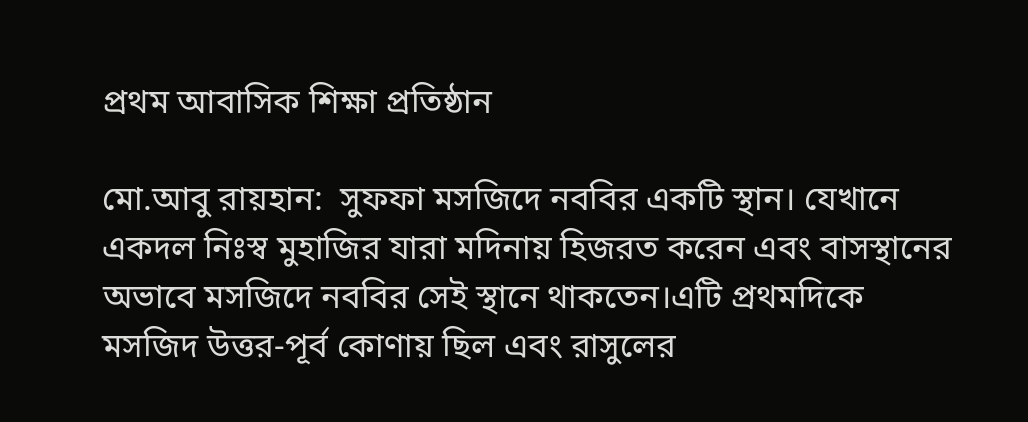প্রথম আবাসিক শিক্ষা প্রতিষ্ঠান

মো.আবু রায়হান:  সুফফা মসজিদে নববির একটি স্থান। যেখানে একদল নিঃস্ব মুহাজির যারা মদিনায় হিজরত করেন এবং বাসস্থানের অভাবে মসজিদে নববির সেই স্থানে থাকতেন।এটি প্রথমদিকে মসজিদ উত্তর-পূর্ব কোণায় ছিল এবং রাসুলের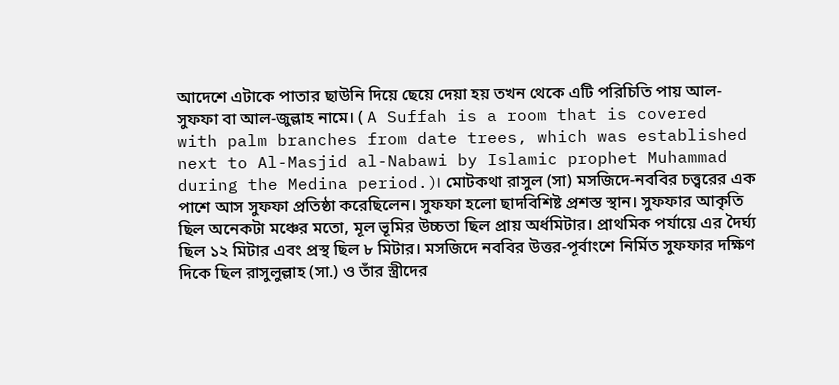আদেশে এটাকে পাতার ছাউনি দিয়ে ছেয়ে দেয়া হয় তখন থেকে এটি পরিচিতি পায় আল-সুফফা বা আল-জুল্লাহ নামে। ( A Suffah is a room that is covered with palm branches from date trees, which was established next to Al-Masjid al-Nabawi by Islamic prophet Muhammad during the Medina period.)। মোটকথা রাসুল (সা) মসজিদে-নববির চত্ত্বরের এক পাশে আস সুফফা প্রতিষ্ঠা করেছিলেন। সুফফা হলো ছাদবিশিষ্ট প্রশস্ত স্থান। সুফফার আকৃতি ছিল অনেকটা মঞ্চের মতো, মূল ভূমির উচ্চতা ছিল প্রায় অর্ধমিটার। প্রাথমিক পর্যায়ে এর দৈর্ঘ্য ছিল ১২ মিটার এবং প্রস্থ ছিল ৮ মিটার। মসজিদে নববির উত্তর-পূর্বাংশে নির্মিত সুফফার দক্ষিণ দিকে ছিল রাসুলুল্লাহ (সা.) ও তাঁর স্ত্রীদের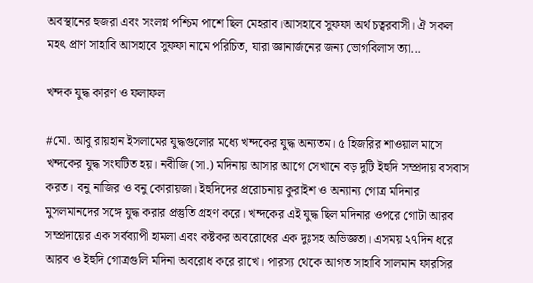অবস্থানের হুজরা এবং সংলগ্ন পশ্চিম পাশে ছিল মেহরাব।আসহাবে সুফফা অৰ্থ চত্বরবাসী। ঐ সকল মহৎ প্ৰাণ সাহাবি আসহাবে সুফফা নামে পরিচিত, যারা জ্ঞানার্জনের জন্য ভোগবিলাস ত্যা...

খন্দক যুদ্ধ কারণ ও ফলাফল

#মো. আবু রায়হান ইসলামের যুদ্ধগুলোর মধ্যে খন্দকের যুদ্ধ অন্যতম। ৫ হিজরির শাওয়াল মাসে খন্দকের যুদ্ধ সংঘটিত হয়। নবীজি (সা.) মদিনায় আসার আগে সেখানে বড় দুটি ইহুদি সম্প্রদায় বসবাস করত। বনু নাজির ও বনু কোরায়জা। ইহুদিদের প্ররোচনায় কুরাইশ ও অন্যান্য গোত্র মদিনার মুসলমানদের সঙ্গে যুদ্ধ করার প্রস্তুতি গ্রহণ করে। খন্দকের এই যুদ্ধ ছিল মদিনার ওপরে গোটা আরব সম্প্রদায়ের এক সর্বব্যাপী হামলা এবং কষ্টকর অবরোধের এক দুঃসহ অভিজ্ঞতা। এসময় ২৭দিন ধরে আরব ও ইহুদি গোত্রগুলি মদিনা অবরোধ করে রাখে। পারস্য থেকে আগত সাহাবি সালমান ফারসির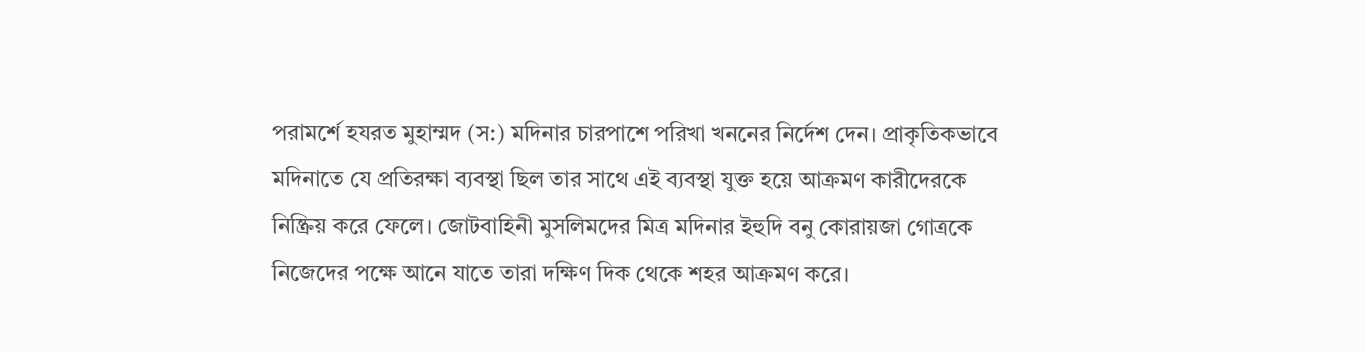পরামর্শে হযরত মুহাম্মদ (স:) মদিনার চারপাশে পরিখা খননের নির্দেশ দেন। প্রাকৃতিকভাবে মদিনাতে যে প্রতিরক্ষা ব্যবস্থা ছিল তার সাথে এই ব্যবস্থা যুক্ত হয়ে আক্রমণ কারীদেরকে নিষ্ক্রিয় করে ফেলে। জোটবাহিনী মুসলিমদের মিত্র মদিনার ইহুদি বনু কোরায়জা গোত্রকে নিজেদের পক্ষে আনে যাতে তারা দক্ষিণ দিক থেকে শহর আক্রমণ করে।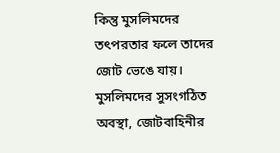কিন্তু মুসলিমদের তৎপরতার ফলে তাদের জোট ভেঙে যায়। মুসলিমদের সুসংগঠিত অবস্থা, জোটবাহিনীর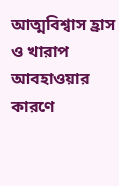আত্মবিশ্বাস হ্রাস ও খারাপ আবহাওয়ার কারণে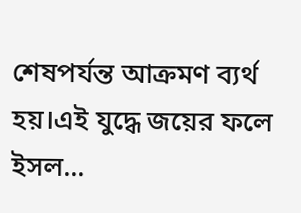শেষপর্যন্ত আক্রমণ ব্যর্থ হয়।এই যুদ্ধে জয়ের ফলে ইসল...